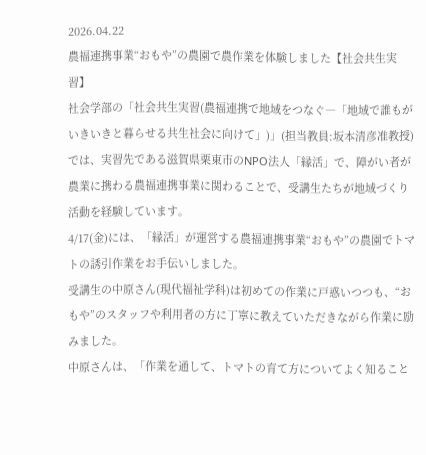2026.04.22
農福連携事業“おもや”の農園で農作業を体験しました【社会共生実習】
社会学部の「社会共生実習(農福連携で地域をつなぐ―「地域で誰もがいきいきと暮らせる共生社会に向けて」)」(担当教員:坂本清彦准教授)では、実習先である滋賀県栗東市のNPO法人「縁活」で、障がい者が農業に携わる農福連携事業に関わることで、受講生たちが地域づくり活動を経験しています。
4/17(金)には、「縁活」が運営する農福連携事業“おもや”の農園でトマトの誘引作業をお手伝いしました。
受講生の中原さん(現代福祉学科)は初めての作業に戸惑いつつも、“おもや”のスタッフや利用者の方に丁寧に教えていただきながら作業に励みました。
中原さんは、「作業を通して、トマトの育て方についてよく知ること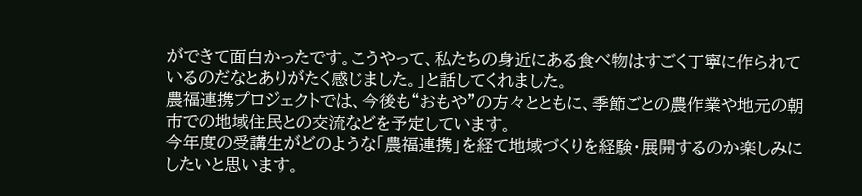ができて面白かったです。こうやって、私たちの身近にある食べ物はすごく丁寧に作られているのだなとありがたく感じました。」と話してくれました。
農福連携プロジェクトでは、今後も“おもや”の方々とともに、季節ごとの農作業や地元の朝市での地域住民との交流などを予定しています。
今年度の受講生がどのような「農福連携」を経て地域づくりを経験・展開するのか楽しみにしたいと思います。